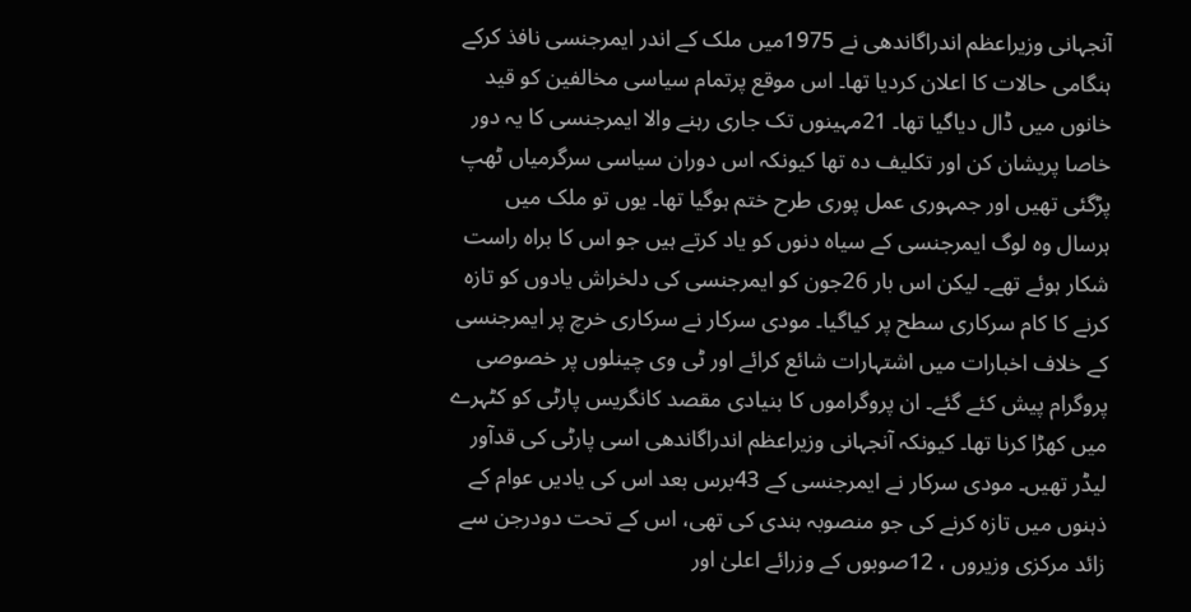آنجہانی وزیراعظم اندراگاندھی نے 1975میں ملک کے اندر ایمرجنسی نافذ کرکے ہنگامی حالات کا اعلان کردیا تھا۔ اس موقع پرتمام سیاسی مخالفین کو قید خانوں میں ڈال دیاگیا تھا۔ 21مہینوں تک جاری رہنے والا ایمرجنسی کا یہ دور خاصا پریشان کن اور تکلیف دہ تھا کیونکہ اس دوران سیاسی سرگرمیاں ٹھپ پڑگئی تھیں اور جمہوری عمل پوری طرح ختم ہوگیا تھا۔ یوں تو ملک میں ہرسال وہ لوگ ایمرجنسی کے سیاہ دنوں کو یاد کرتے ہیں جو اس کا براہ راست شکار ہوئے تھے۔ لیکن اس بار 26جون کو ایمرجنسی کی دلخراش یادوں کو تازہ کرنے کا کام سرکاری سطح پر کیاگیا۔ مودی سرکار نے سرکاری خرچ پر ایمرجنسی کے خلاف اخبارات میں اشتہارات شائع کرائے اور ٹی وی چینلوں پر خصوصی پروگرام پیش کئے گئے۔ ان پروگراموں کا بنیادی مقصد کانگریس پارٹی کو کٹہرے میں کھڑا کرنا تھا۔ کیونکہ آنجہانی وزیراعظم اندراگاندھی اسی پارٹی کی قدآور لیڈر تھیں۔ مودی سرکار نے ایمرجنسی کے 43برس بعد اس کی یادیں عوام کے ذہنوں میں تازہ کرنے کی جو منصوبہ بندی کی تھی، اس کے تحت دودرجن سے زائد مرکزی وزیروں ، 12صوبوں کے وزرائے اعلیٰ اور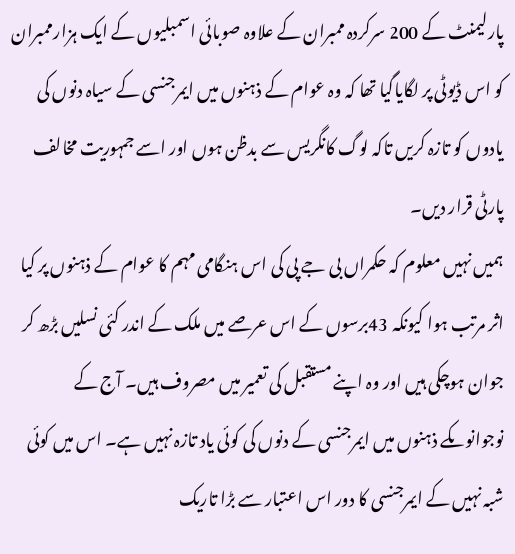پارلیمنٹ کے 200 سرکردہ ممبران کے علاوہ صوبائی اسمبلیوں کے ایک ہزارممبران کو اس ڈیوٹی پر لگایاگیا تھا کہ وہ عوام کے ذہنوں میں ایمرجنسی کے سیاہ دنوں کی یادوں کو تازہ کریں تاکہ لوگ کانگریس سے بدظن ہوں اور اسے جمہوریت مخالف پارٹی قرار دیں۔
ہمیں نہیں معلوم کہ حکمراں بی جے پی کی اس ہنگامی مہم کا عوام کے ذہنوں پر کیا اثر مرتب ہوا کیونکہ 43برسوں کے اس عرصے میں ملک کے اندر کئی نسلیں بڑھ کر جوان ہوچکی ہیں اور وہ اپنے مستقبل کی تعمیر میں مصروف ہیں۔ آج کے نوجوانوںکے ذہنوں میں ایمرجنسی کے دنوں کی کوئی یاد تازہ نہیں ہے۔ اس میں کوئی شبہ نہیں کے ایمرجنسی کا دور اس اعتبار سے بڑا تاریک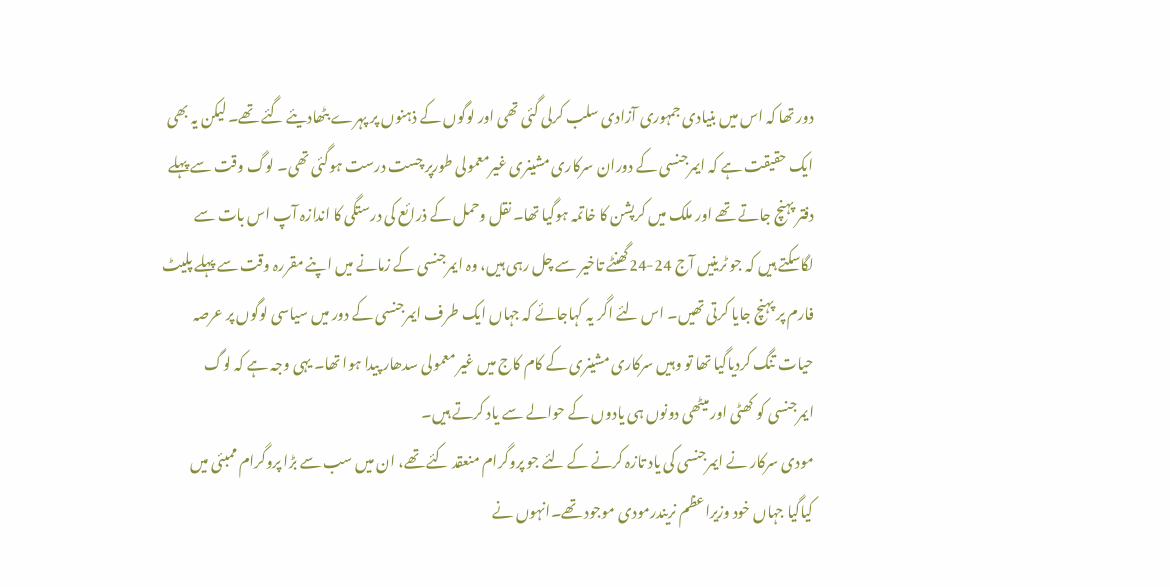دور تھا کہ اس میں بنیادی جمہوری آزادی سلب کرلی گئی تھی اور لوگوں کے ذہنوں پر پہرے بٹھادیئے گئے تھے۔ لیکن یہ بھی ایک حقیقت ہے کہ ایمرجنسی کے دوران سرکاری مشینری غیرمعمولی طورپر چست درست ہوگئی تھی۔ لوگ وقت سے پہلے دفتر پہنچ جاتے تھے اور ملک میں کرپشن کا خاتمہ ہوگیا تھا۔ نقل وحمل کے ذرائع کی درستگی کا اندازہ آپ اس بات سے لگاسکتے ہیں کہ جو ٹرینیں آج 24-24گھنٹے تاخیر سے چل رہی ہیں، وہ ایمرجنسی کے زمانے میں اپنے مقررہ وقت سے پہلے پلیٹ فارم پر پہنچ جایا کرتی تھیں۔ اس لئے اگر یہ کہاجائے کہ جہاں ایک طرف ایمرجنسی کے دور میں سیاسی لوگوں پر عرصہ حیات تنگ کردیاگیا تھا تو وہیں سرکاری مشینری کے کام کاج میں غیر معمولی سدھار پیدا ہوا تھا۔ یہی وجہ ہے کہ لوگ ایمرجنسی کو کھٹی اور میٹھی دونوں ہی یادوں کے حوالے سے یاد کرتے ہیں۔
مودی سرکار نے ایمرجنسی کی یاد تازہ کرنے کے لئے جو پروگرام منعقد کئے تھے، ان میں سب سے بڑا پروگرام ممبئی میں کیاگیا جہاں خود وزیراعظم نریندرمودی موجود تھے۔انہوں نے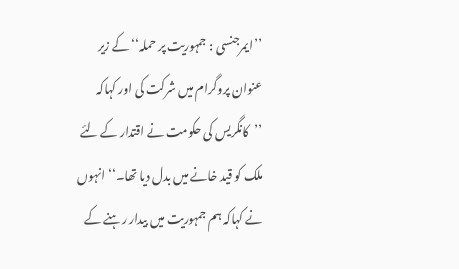’’ایمرجنسی : جمہوریت پر حملہ‘‘ کے زیر عنوان پروگرام میں شرکت کی اور کہاکہ ’’کانگریس کی حکومت نے اقتدار کے لئے ملک کو قید خانے میں بدل دیا تھا۔‘‘ انہوں نے کہاکہ ہم جمہوریت میں بیدار رہنے کے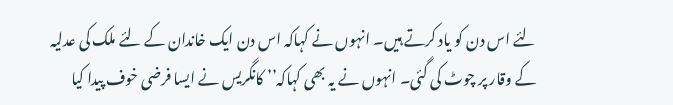لئے اس دن کو یاد کرتے ہیں۔ انہوں نے کہاکہ اس دن ایک خاندان کے لئے ملک کی عدلیہ کے وقار پر چوٹ کی گئی۔ انہوں نے یہ بھی کہاکہ’’ کانگریس نے ایسا فرضی خوف پیدا کیا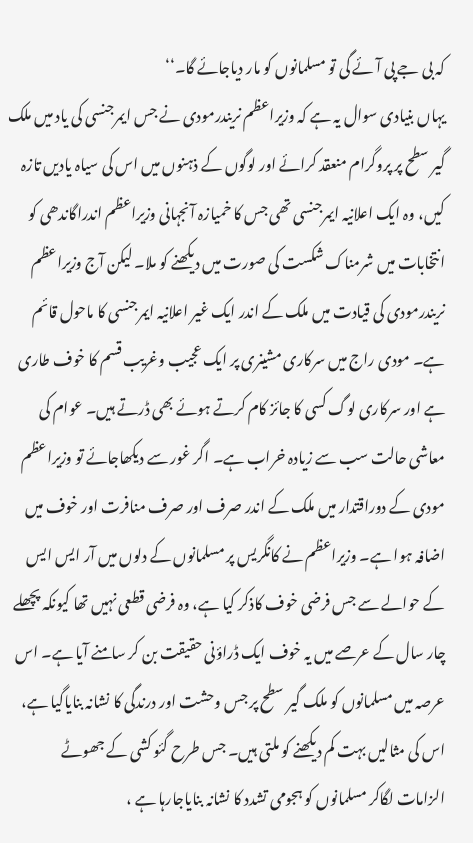کہ بی جے پی آئے گی تو مسلمانوں کو مار دیاجائے گا۔‘‘
یہاں بنیادی سوال یہ ہے کہ وزیراعظم نریندرمودی نے جس ایمرجنسی کی یاد میں ملک گیر سطح پر پروگرام منعقد کرائے اور لوگوں کے ذہنوں میں اس کی سیاہ یادیں تازہ کیں، وہ ایک اعلانیہ ایمرجنسی تھی جس کا خمیازہ آنجہانی وزیراعظم اندراگاندھی کو انتخابات میں شرمناک شکست کی صورت میں دیکھنے کو ملا۔ لیکن آج وزیراعظم نریندرمودی کی قیادت میں ملک کے اندر ایک غیر اعلانیہ ایمرجنسی کا ماحول قائم ہے۔ مودی راج میں سرکاری مشینری پر ایک عجیب وغریب قسم کا خوف طاری ہے اور سرکاری لوگ کسی کا جائز کام کرتے ہوئے بھی ڈرتے ہیں۔ عوام کی معاشی حالت سب سے زیادہ خراب ہے۔ اگر غور سے دیکھاجائے تو وزیراعظم مودی کے دوراقتدار میں ملک کے اندر صرف اور صرف منافرت اور خوف میں اضافہ ہوا ہے۔ وزیراعظم نے کانگریس پر مسلمانوں کے دلوں میں آر ایس ایس کے حوالے سے جس فرضی خوف کاذکر کیا ہے، وہ فرضی قطعی نہیں تھا کیونکہ پچھلے چار سال کے عرصے میں یہ خوف ایک ڈراؤنی حقیقت بن کر سامنے آیا ہے۔ اس عرصہ میں مسلمانوں کو ملک گیر سطح پر جس وحشت اور درندگی کا نشانہ بنایاگیا ہے، اس کی مثالیں بہت کم دیکھنے کو ملتی ہیں۔ جس طرح گئو کشی کے جھوٹے الزامات لگاکر مسلمانوں کو ہجومی تشدد کا نشانہ بنایاجارہا ہے ،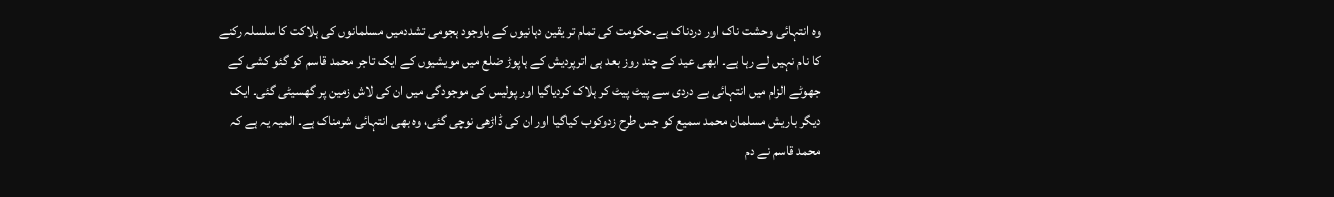وہ انتہائی وحشت ناک اور دردناک ہے۔حکومت کی تمام تر یقین دہانیوں کے باوجود ہجومی تشددمیں مسلمانوں کی ہلاکت کا سلسلہ رکنے کا نام نہیں لے رہا ہے۔ ابھی عید کے چند روز بعد ہی اترپردیش کے ہاپوڑ ضلع میں مویشیوں کے ایک تاجر محمد قاسم کو گئو کشی کے جھوٹے الزام میں انتہائی بے دردی سے پیٹ پیٹ کر ہلاک کردیاگیا اور پولیس کی موجودگی میں ان کی لاش زمین پر گھسیٹی گئی۔ ایک دیگر باریش مسلمان محمد سمیع کو جس طرح زدوکوب کیاگیا اور ان کی ڈاڑھی نوچی گئی، وہ بھی انتہائی شرمناک ہے۔ المیہ یہ ہے کہ محمد قاسم نے دم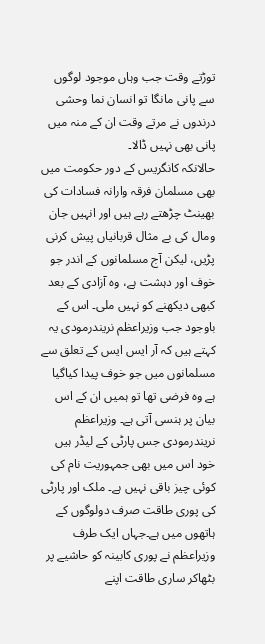توڑتے وقت جب وہاں موجود لوگوں سے پانی مانگا تو انسان نما وحشی درندوں نے مرتے وقت ان کے منہ میں پانی بھی نہیں ڈالا۔
حالانکہ کانگریس کے دور حکومت میں بھی مسلمان فرقہ وارانہ فسادات کی بھینٹ چڑھتے رہے ہیں اور انہیں جان ومال کی بے مثال قربانیاں پیش کرنی پڑیں، لیکن آج مسلمانوں کے اندر جو خوف اور دہشت ہے، وہ آزادی کے بعد کبھی دیکھنے کو نہیں ملی۔ اس کے باوجود جب وزیراعظم نریندرمودی یہ کہتے ہیں کہ آر ایس ایس کے تعلق سے مسلمانوں میں جو خوف پیدا کیاگیا ہے وہ فرضی تھا تو ہمیں ان کے اس بیان پر ہنسی آتی ہے۔ وزیراعظم نریندرمودی جس پارٹی کے لیڈر ہیں خود اس میں بھی جمہوریت نام کی کوئی چیز باقی نہیں ہے۔ ملک اور پارٹی کی پوری طاقت صرف دولوگوں کے ہاتھوں میں ہے۔جہاں ایک طرف وزیراعظم نے پوری کابینہ کو حاشیے پر بٹھاکر ساری طاقت اپنے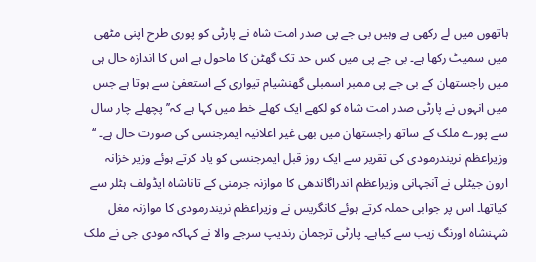ہاتھوں میں لے رکھی ہے وہیں بی جے پی صدر امت شاہ نے پارٹی کو پوری طرح اپنی مٹھی میں سمیٹ رکھا ہے۔ بی جے پی میں کس حد تک گھٹن کا ماحول ہے اس کا اندازہ حال ہی میں راجستھان کے بی جے پی ممبر اسمبلی گھنشیام تیواری کے استعفیٰ سے ہوتا ہے جس میں انہوں نے پارٹی صدر امت شاہ کو لکھے ایک کھلے خط میں کہا ہے کہ’’ پچھلے چار سال سے پورے ملک کے ساتھ راجستھان میں بھی غیر اعلانیہ ایمرجنسی کی صورت حال ہے۔ ‘‘
وزیراعظم نریندرمودی کی تقریر سے ایک روز قبل ایمرجنسی کو یاد کرتے ہوئے وزیر خزانہ ارون جیٹلی نے آنجہانی وزیراعظم اندراگاندھی کا موازنہ جرمنی کے تاناشاہ ایڈولف ہٹلر سے کیاتھا۔ اس پر جوابی حملہ کرتے ہوئے کانگریس نے وزیراعظم نریندرمودی کا موازنہ مغل شہنشاہ اورنگ زیب سے کیاہے۔ پارٹی ترجمان رندیپ سرجے والا نے کہاکہ مودی جی نے ملک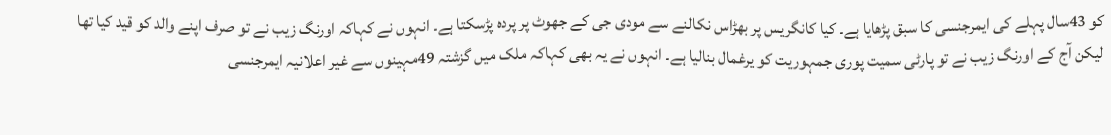کو 43سال پہلے کی ایمرجنسی کا سبق پڑھایا ہے۔ کیا کانگریس پر بھڑاس نکالنے سے مودی جی کے جھوٹ پر پردہ پڑسکتا ہے۔ انہوں نے کہاکہ اورنگ زیب نے تو صرف اپنے والد کو قید کیا تھا لیکن آج کے اورنگ زیب نے تو پارٹی سمیت پوری جمہوریت کو یرغمال بنالیا ہے۔ انہوں نے یہ بھی کہاکہ ملک میں گزشتہ 49مہینوں سے غیر اعلانیہ ایمرجنسی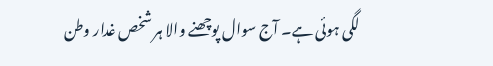لگی ہوئی ہے۔ آج سوال پوچھنے والا ہر شخص غدار وطن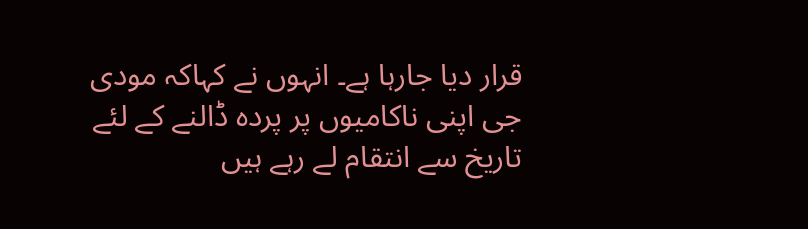قرار دیا جارہا ہے۔ انہوں نے کہاکہ مودی جی اپنی ناکامیوں پر پردہ ڈالنے کے لئے تاریخ سے انتقام لے رہے ہیں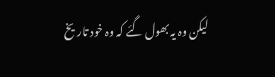لیکن وہ یہ بھول گئے کہ وہ خود تاریخ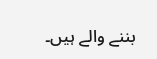بننے والے ہیں۔